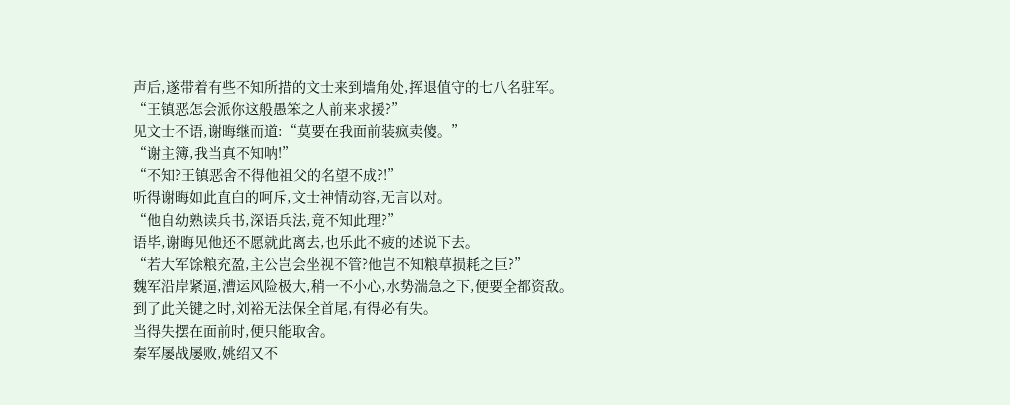声后,遂带着有些不知所措的文士来到墙角处,挥退值守的七八名驻军。
“王镇恶怎会派你这般愚笨之人前来求援?”
见文士不语,谢晦继而道:“莫要在我面前装疯卖傻。”
“谢主簿,我当真不知呐!”
“不知?王镇恶舍不得他祖父的名望不成?!”
听得谢晦如此直白的呵斥,文士神情动容,无言以对。
“他自幼熟读兵书,深语兵法,竟不知此理?”
语毕,谢晦见他还不愿就此离去,也乐此不疲的述说下去。
“若大军馀粮充盈,主公岂会坐视不管?他岂不知粮草损耗之巨?”
魏军沿岸紧逼,漕运风险极大,稍一不小心,水势湍急之下,便要全都资敌。
到了此关键之时,刘裕无法保全首尾,有得必有失。
当得失摆在面前时,便只能取舍。
秦军屡战屡败,姚绍又不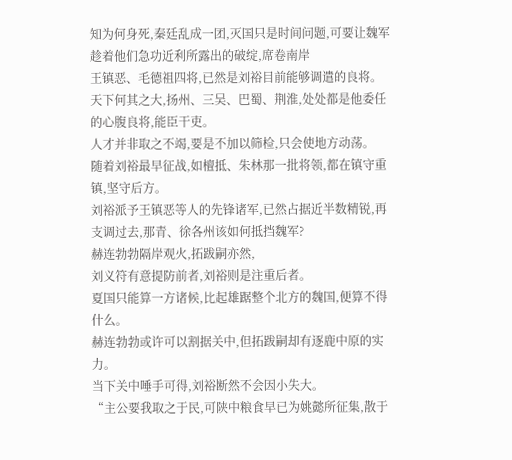知为何身死,秦廷乱成一团,灭国只是时间问题,可要让魏军趁着他们急功近利所露出的破绽,席卷南岸
王镇恶、毛德祖四将,已然是刘裕目前能够调遣的良将。
天下何其之大,扬州、三吴、巴蜀、荆淮,处处都是他委任的心腹良将,能臣干吏。
人才并非取之不竭,要是不加以筛检,只会使地方动荡。
随着刘裕最早征战,如檀抵、朱林那一批将领,都在镇守重镇,坚守后方。
刘裕派予王镇恶等人的先锋诸军,已然占据近半数精锐,再支调过去,那青、徐各州该如何抵挡魏军?
赫连勃勃隔岸观火,拓跋嗣亦然,
刘义符有意提防前者,刘裕则是注重后者。
夏国只能算一方诸候,比起雄踞整个北方的魏国,便算不得什么。
赫连勃勃或许可以割据关中,但拓跋嗣却有逐鹿中原的实力。
当下关中唾手可得,刘裕断然不会因小失大。
“主公要我取之于民,可陕中粮食早已为姚懿所征集,散于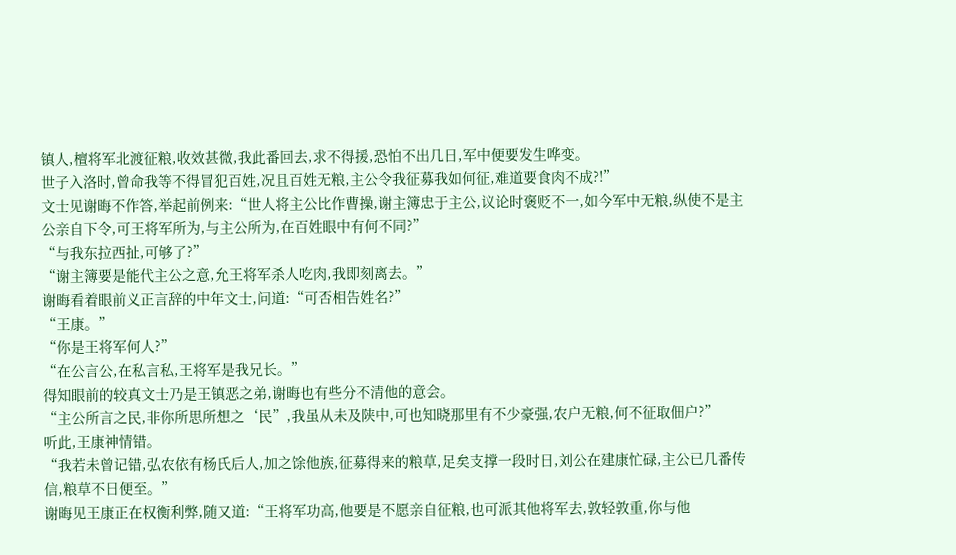镇人,檀将军北渡征粮,收效甚微,我此番回去,求不得援,恐怕不出几日,军中便要发生哗变。
世子入洛时,曾命我等不得冒犯百姓,况且百姓无粮,主公令我征募我如何征,难道要食肉不成?!”
文士见谢晦不作答,举起前例来:“世人将主公比作曹操,谢主簿忠于主公,议论时褒贬不一,如今军中无粮,纵使不是主公亲自下令,可王将军所为,与主公所为,在百姓眼中有何不同?”
“与我东拉西扯,可够了?”
“谢主簿要是能代主公之意,允王将军杀人吃肉,我即刻离去。”
谢晦看着眼前义正言辞的中年文士,问道:“可否相告姓名?”
“王康。”
“你是王将军何人?”
“在公言公,在私言私,王将军是我兄长。”
得知眼前的较真文士乃是王镇恶之弟,谢晦也有些分不清他的意会。
“主公所言之民,非你所思所想之‘民”,我虽从未及陕中,可也知晓那里有不少豪强,农户无粮,何不征取佃户?”
听此,王康神情错。
“我若未曾记错,弘农依有杨氏后人,加之馀他族,征募得来的粮草,足矣支撑一段时日,刘公在建康忙碌,主公已几番传信,粮草不日便至。”
谢晦见王康正在权衡利弊,随又道:“王将军功高,他要是不愿亲自征粮,也可派其他将军去,敦轻敦重,你与他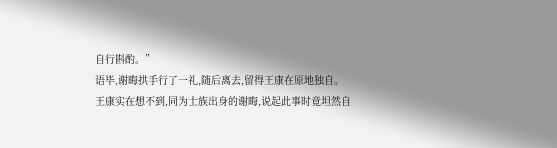自行斟酌。”
语毕,谢晦拱手行了一礼,随后离去,留得王康在原地独自。
王康实在想不到,同为士族出身的谢晦,说起此事时竟坦然自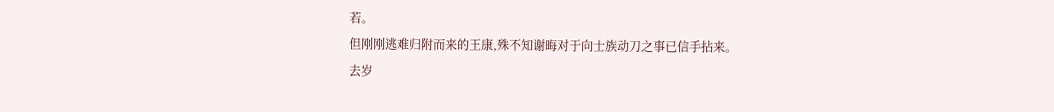若。
但刚刚逃难归附而来的王康,殊不知谢晦对于向士族动刀之事已信手拈来。
去岁